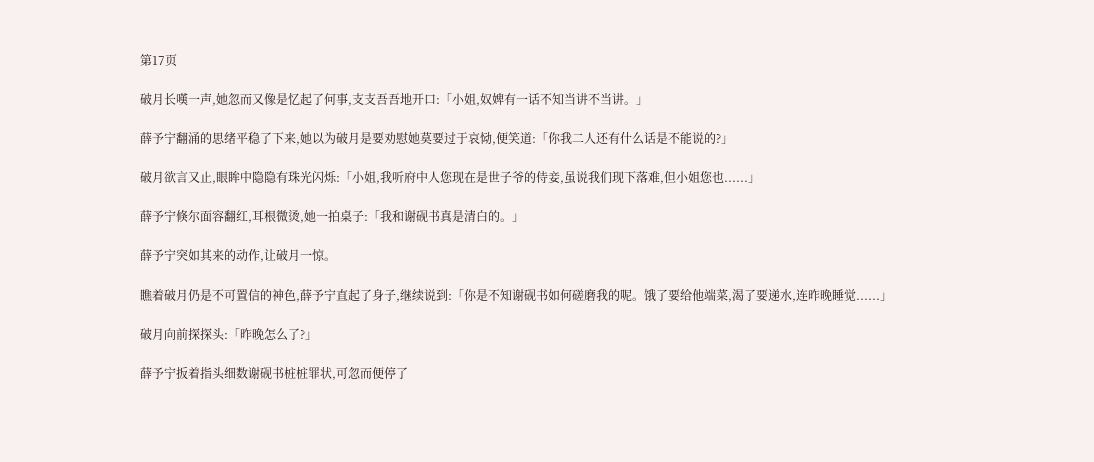第17页

破月长嘆一声,她忽而又像是忆起了何事,支支吾吾地开口:「小姐,奴婢有一话不知当讲不当讲。」

薛予宁翻涌的思绪平稳了下来,她以为破月是要劝慰她莫要过于哀恸,便笑道:「你我二人还有什么话是不能说的?」

破月欲言又止,眼眸中隐隐有珠光闪烁:「小姐,我听府中人您现在是世子爷的侍妾,虽说我们现下落难,但小姐您也......」

薛予宁倏尔面容翻红,耳根微烫,她一拍桌子:「我和谢砚书真是清白的。」

薛予宁突如其来的动作,让破月一惊。

瞧着破月仍是不可置信的神色,薛予宁直起了身子,继续说到:「你是不知谢砚书如何磋磨我的呢。饿了要给他端菜,渴了要递水,连昨晚睡觉......」

破月向前探探头:「昨晚怎么了?」

薛予宁扳着指头细数谢砚书桩桩罪状,可忽而便停了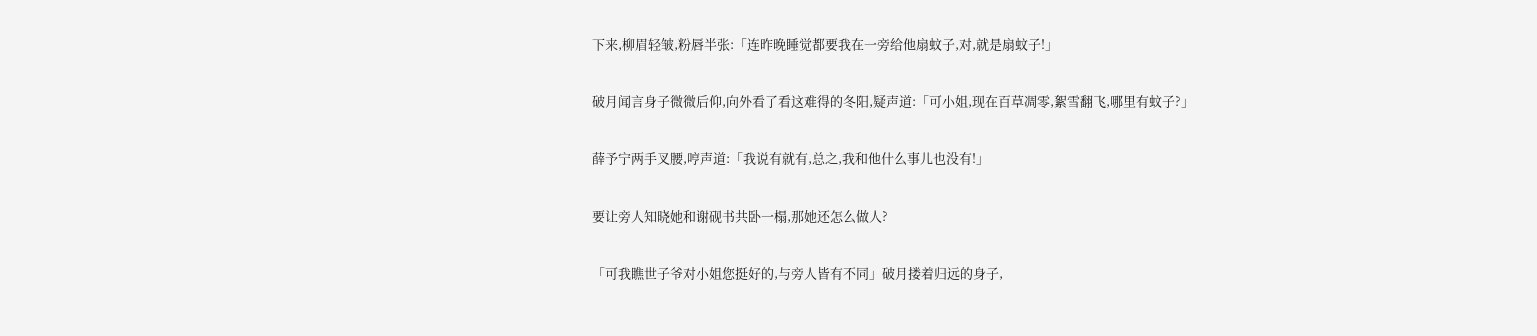下来,柳眉轻皱,粉唇半张:「连昨晚睡觉都要我在一旁给他扇蚊子,对,就是扇蚊子!」

破月闻言身子微微后仰,向外看了看这难得的冬阳,疑声道:「可小姐,现在百草凋零,絮雪翻飞,哪里有蚊子?」

薛予宁两手叉腰,哼声道:「我说有就有,总之,我和他什么事儿也没有!」

要让旁人知晓她和谢砚书共卧一榻,那她还怎么做人?

「可我瞧世子爷对小姐您挺好的,与旁人皆有不同」破月搂着归远的身子,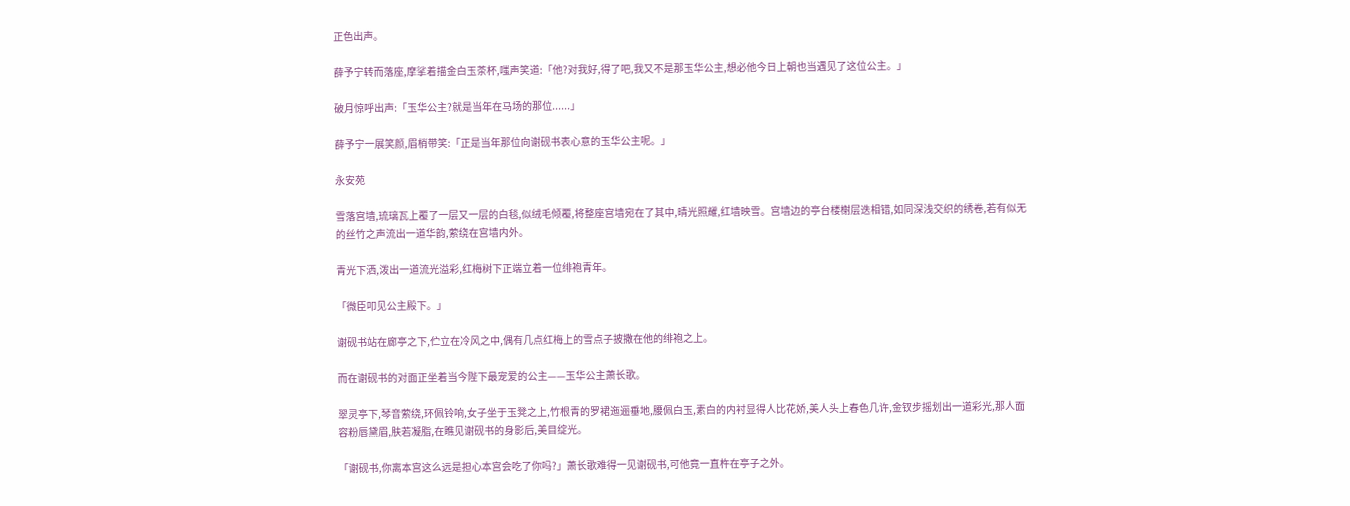正色出声。

薛予宁转而落座,摩挲着描金白玉茶杯,嗤声笑道:「他?对我好,得了吧,我又不是那玉华公主,想必他今日上朝也当遇见了这位公主。」

破月惊呼出声:「玉华公主?就是当年在马场的那位......」

薛予宁一展笑颜,眉梢带笑:「正是当年那位向谢砚书表心意的玉华公主呢。」

永安苑

雪落宫墙,琉璃瓦上覆了一层又一层的白毯,似绒毛倾覆,将整座宫墙宛在了其中,晴光照耀,红墙映雪。宫墙边的亭台楼榭层迭相错,如同深浅交织的绣卷,若有似无的丝竹之声流出一道华韵,萦绕在宫墙内外。

青光下洒,泼出一道流光溢彩,红梅树下正端立着一位绯袍青年。

「微臣叩见公主殿下。」

谢砚书站在廊亭之下,伫立在冷风之中,偶有几点红梅上的雪点子披撒在他的绯袍之上。

而在谢砚书的对面正坐着当今陛下最宠爱的公主——玉华公主萧长歌。

翠灵亭下,琴音萦绕,环佩铃响,女子坐于玉凳之上,竹根青的罗裙迤逦垂地,腰佩白玉,素白的内衬显得人比花娇,美人头上春色几许,金钗步摇划出一道彩光,那人面容粉唇黛眉,肤若凝脂,在瞧见谢砚书的身影后,美目绽光。

「谢砚书,你离本宫这么远是担心本宫会吃了你吗?」萧长歌难得一见谢砚书,可他竟一直杵在亭子之外。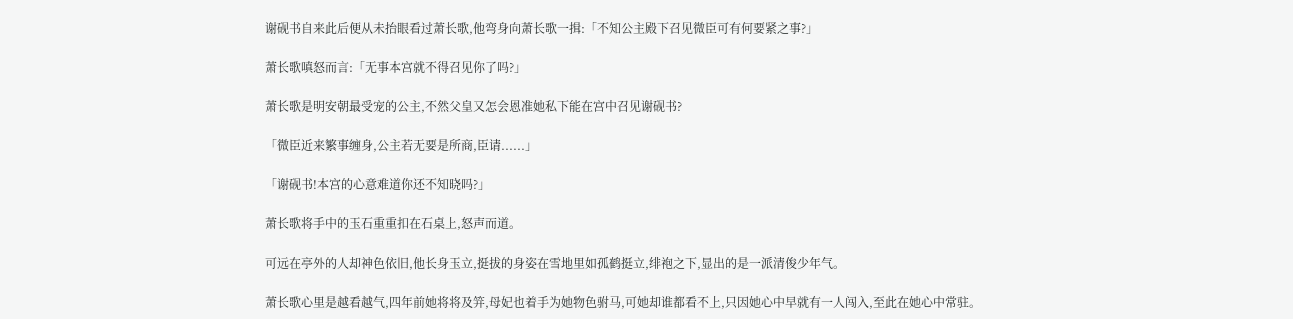谢砚书自来此后便从未抬眼看过萧长歌,他弯身向萧长歌一揖:「不知公主殿下召见微臣可有何要紧之事?」

萧长歌嗔怒而言:「无事本宫就不得召见你了吗?」

萧长歌是明安朝最受宠的公主,不然父皇又怎会恩准她私下能在宫中召见谢砚书?

「微臣近来繁事缠身,公主若无要是所商,臣请......」

「谢砚书!本宫的心意难道你还不知晓吗?」

萧长歌将手中的玉石重重扣在石桌上,怒声而道。

可远在亭外的人却神色依旧,他长身玉立,挺拔的身姿在雪地里如孤鹤挺立,绯袍之下,显出的是一派清俊少年气。

萧长歌心里是越看越气,四年前她将将及笄,母妃也着手为她物色驸马,可她却谁都看不上,只因她心中早就有一人闯入,至此在她心中常驻。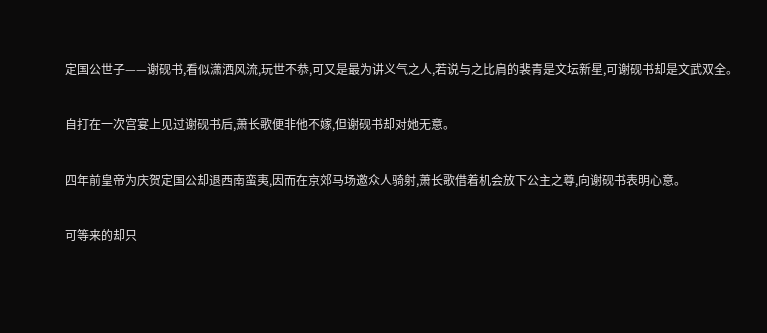定国公世子——谢砚书,看似潇洒风流,玩世不恭,可又是最为讲义气之人,若说与之比肩的裴青是文坛新星,可谢砚书却是文武双全。

自打在一次宫宴上见过谢砚书后,萧长歌便非他不嫁,但谢砚书却对她无意。

四年前皇帝为庆贺定国公却退西南蛮夷,因而在京郊马场邀众人骑射,萧长歌借着机会放下公主之尊,向谢砚书表明心意。

可等来的却只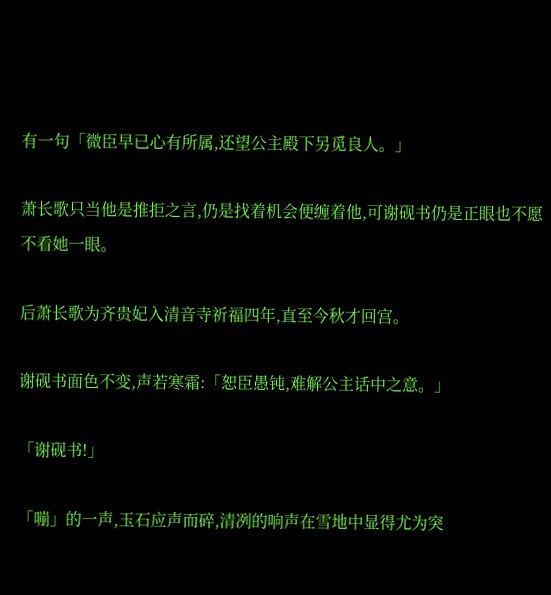有一句「微臣早已心有所属,还望公主殿下另觅良人。」

萧长歌只当他是推拒之言,仍是找着机会便缠着他,可谢砚书仍是正眼也不愿不看她一眼。

后萧长歌为齐贵妃入清音寺祈福四年,直至今秋才回宫。

谢砚书面色不变,声若寒霜:「恕臣愚钝,难解公主话中之意。」

「谢砚书!」

「嘣」的一声,玉石应声而碎,清冽的响声在雪地中显得尤为突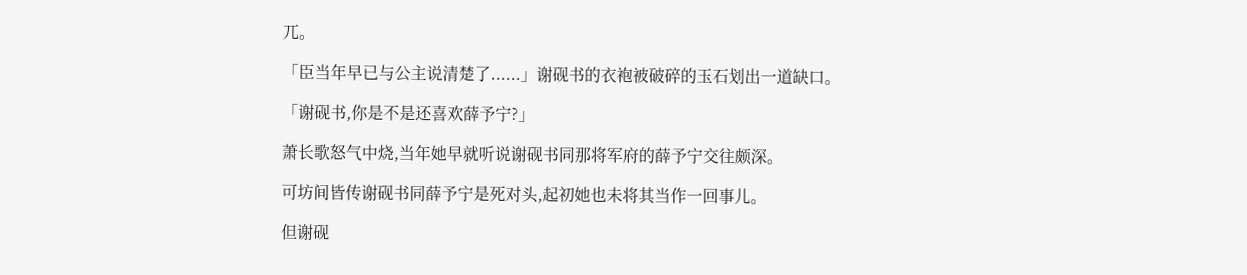兀。

「臣当年早已与公主说清楚了......」谢砚书的衣袍被破碎的玉石划出一道缺口。

「谢砚书,你是不是还喜欢薛予宁?」

萧长歌怒气中烧,当年她早就听说谢砚书同那将军府的薛予宁交往颇深。

可坊间皆传谢砚书同薛予宁是死对头,起初她也未将其当作一回事儿。

但谢砚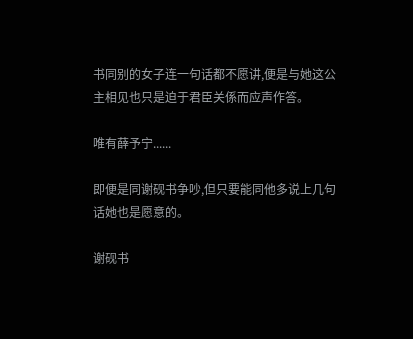书同别的女子连一句话都不愿讲,便是与她这公主相见也只是迫于君臣关係而应声作答。

唯有薛予宁......

即便是同谢砚书争吵,但只要能同他多说上几句话她也是愿意的。

谢砚书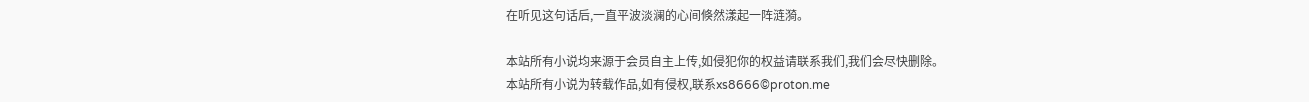在听见这句话后,一直平波淡澜的心间倏然漾起一阵涟漪。

本站所有小说均来源于会员自主上传,如侵犯你的权益请联系我们,我们会尽快删除。
本站所有小说为转载作品,如有侵权,联系xs8666©proton.me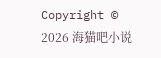Copyright © 2026 海猫吧小说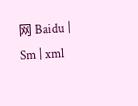网 Baidu | Sm | xml